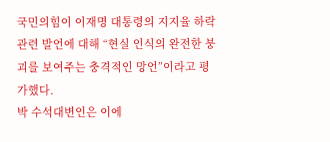국민의힘이 이재명 대통령의 지지율 하락 관련 발언에 대해 “현실 인식의 완전한 붕괴를 보여주는 충격적인 망언”이라고 평가했다.
박 수석대변인은 이에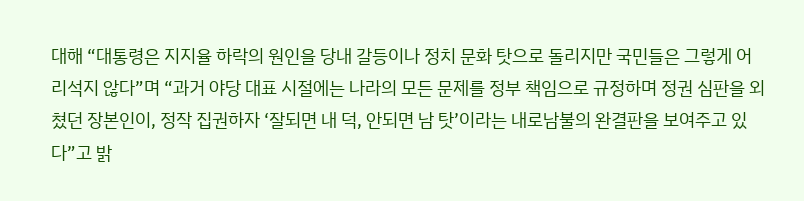대해 “대통령은 지지율 하락의 원인을 당내 갈등이나 정치 문화 탓으로 돌리지만 국민들은 그렇게 어리석지 않다”며 “과거 야당 대표 시절에는 나라의 모든 문제를 정부 책임으로 규정하며 정권 심판을 외쳤던 장본인이, 정작 집권하자 ‘잘되면 내 덕, 안되면 남 탓’이라는 내로남불의 완결판을 보여주고 있다”고 밝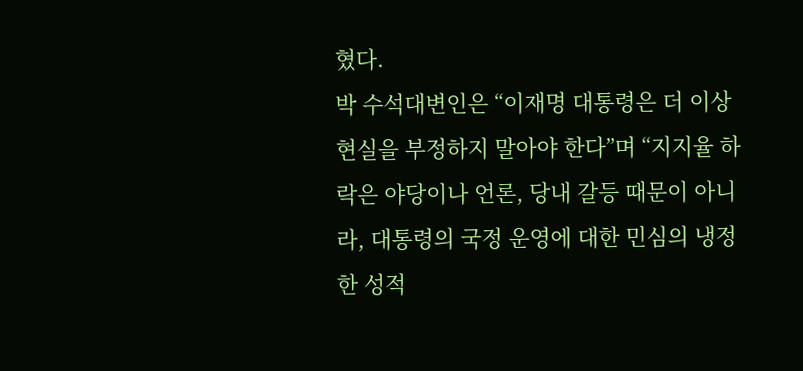혔다.
박 수석대변인은 “이재명 대통령은 더 이상 현실을 부정하지 말아야 한다”며 “지지율 하락은 야당이나 언론, 당내 갈등 때문이 아니라, 대통령의 국정 운영에 대한 민심의 냉정한 성적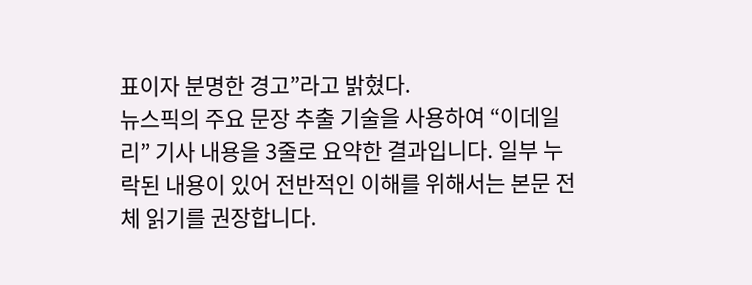표이자 분명한 경고”라고 밝혔다.
뉴스픽의 주요 문장 추출 기술을 사용하여 “이데일리” 기사 내용을 3줄로 요약한 결과입니다. 일부 누락된 내용이 있어 전반적인 이해를 위해서는 본문 전체 읽기를 권장합니다.